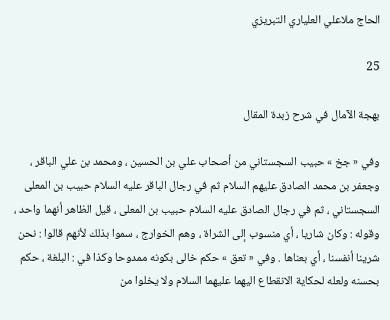الحاج ملاعلي العلياري التبريزي

25

بهجة الآمال في شرح زبدة المقال

وفي « جخ » حبيب السجستاني من أصحاب علي بن الحسين ، ومحمد بن علي الباقر ، وجعفر بن محمد الصادق عليهم السلام ثم في رجال الباقر عليه السلام حبيب بن المعلى السجستاني ، ثم في رجال الصادق عليه السلام حبيب بن المعلى ، قيل الظاهر أنهما واحد ، وقوله : وكان شاريا ، أي منسوب إلى الشراة ، وهم الخوارج ، سموا بذلك لأنهم قالوا : نحن شرينا أنفسنا ، أي بعناها . وفي « تعق » حكم خالى بكونه ممدوحا وكذا في : البلغة ، حكم بحسنه ولعله لحكاية الانقطاع اليهما عليهما السلام ولا يخلوا من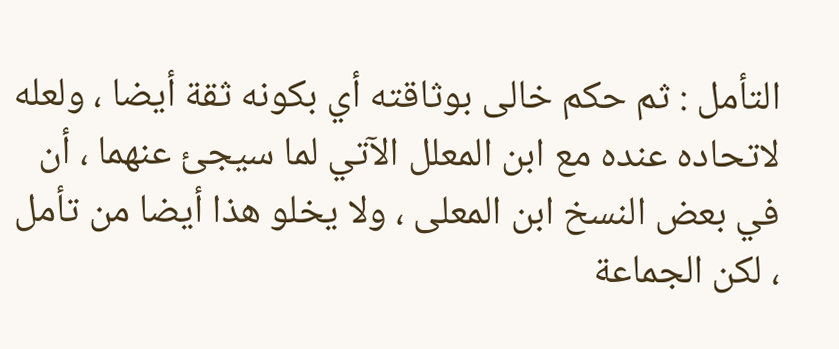التأمل : ثم حكم خالى بوثاقته أي بكونه ثقة أيضا ، ولعله لاتحاده عنده مع ابن المعلل الآتي لما سيجئ عنهما ، أن في بعض النسخ ابن المعلى ، ولا يخلو هذا أيضا من تأمل ، لكن الجماعة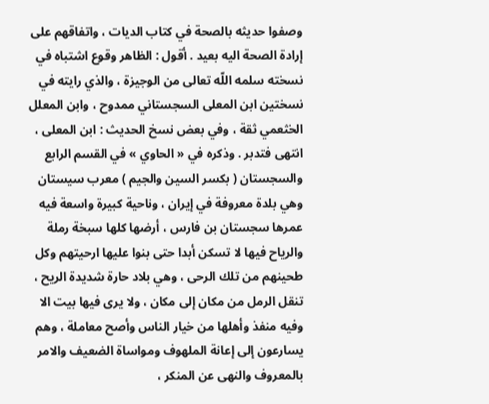وصفوا حديثه بالصحة في كتاب الديات ، واتفاقهم على إرادة الصحة اليه بعيد . أقول : الظاهر وقوع اشتباه في نسخته سلمه اللّه تعالى من الوجيزة ، والذي رايته في نسختين ابن المعلى السجستاني ممدوح ، وابن المعلل الخثعمي ثقة ، وفي بعض نسخ الحديث : ابن المعلى ، انتهى فتدبر . وذكره في « الحاوي » في القسم الرابع والسجستان ( بكسر السين والجيم ) معرب سيستان وهي بلدة معروفة في إيران ، وناحية كبيرة واسعة فيه عمرها سجستان بن فارس ، أرضها كلها سبخة رملة والرياح فيها لا تسكن أبدا حتى بنوا عليها ارحيتهم وكل طحينهم من تلك الرحى ، وهي بلاد حارة شديدة الريح ، تنقل الرمل من مكان إلى مكان ، ولا يرى فيها بيت الا وفيه منفذ وأهلها من خيار الناس وأصح معاملة ، وهم يسارعون إلى إعانة الملهوف ومواساة الضعيف والامر بالمعروف والنهى عن المنكر ،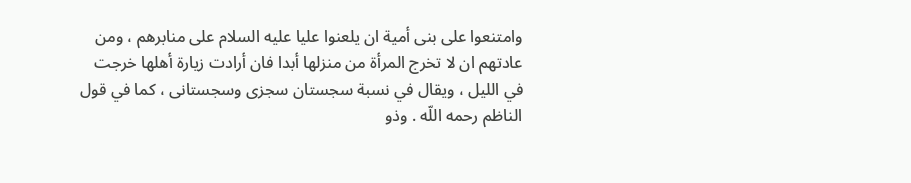وامتنعوا على بنى أمية ان يلعنوا عليا عليه السلام على منابرهم ، ومن عادتهم ان لا تخرج المرأة من منزلها أبدا فان أرادت زيارة أهلها خرجت في الليل ، ويقال في نسبة سجستان سجزى وسجستانى ، كما في قول الناظم رحمه اللّه . وذو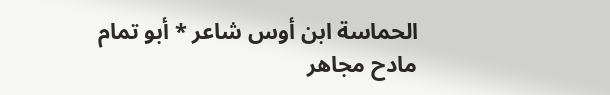الحماسة ابن أوس شاعر * أبو تمام مادح مجاهر